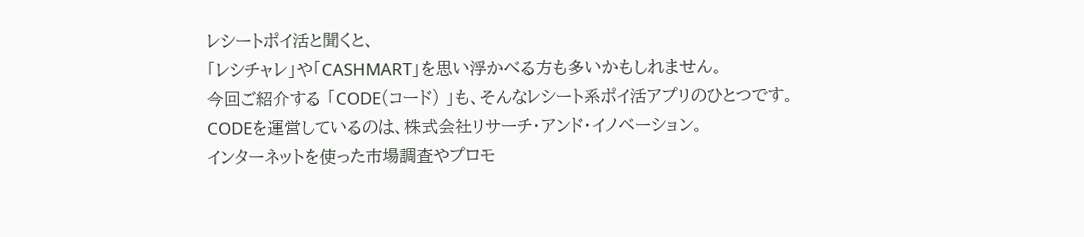レシートポイ活と聞くと、
「レシチャレ」や「CASHMART」を思い浮かべる方も多いかもしれません。
今回ご紹介する 「CODE(コード) 」も、そんなレシート系ポイ活アプリのひとつです。
CODEを運営しているのは、株式会社リサーチ・アンド・イノベーション。
インターネットを使った市場調査やプロモ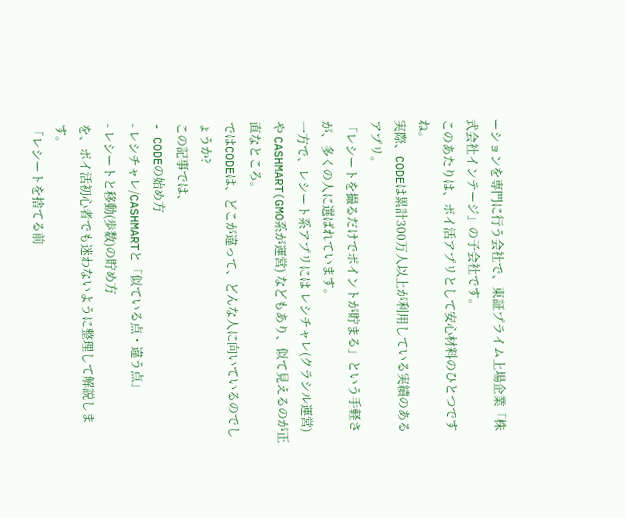ーションを専門に行う会社で、東証プライム上場企業「株式会社インテージ」の子会社です。
このあたりは、ポイ活アプリとして安心材料のひとつですね。
実際、CODEは累計300万人以上が利用している実績のあるアプリ。
「レシートを撮るだけでポイントが貯まる」という手軽さが、多くの人に選ばれています。
一方で、レシート系アプリには レシチャレ(クラシル運営) や CASHMART(GMO系が運営) などもあり、似て見えるのが正直なところ。
ではCODEは、どこが違って、どんな人に向いているのでしょうか?
この記事では、
- CODEの始め方
- レシチャレ/CASHMARTと「似ている点・違う点」
- レシートと移動(歩数)の貯め方
を、ポイ活初心者でも迷わないように整理して解説します。
「レシートを捨てる前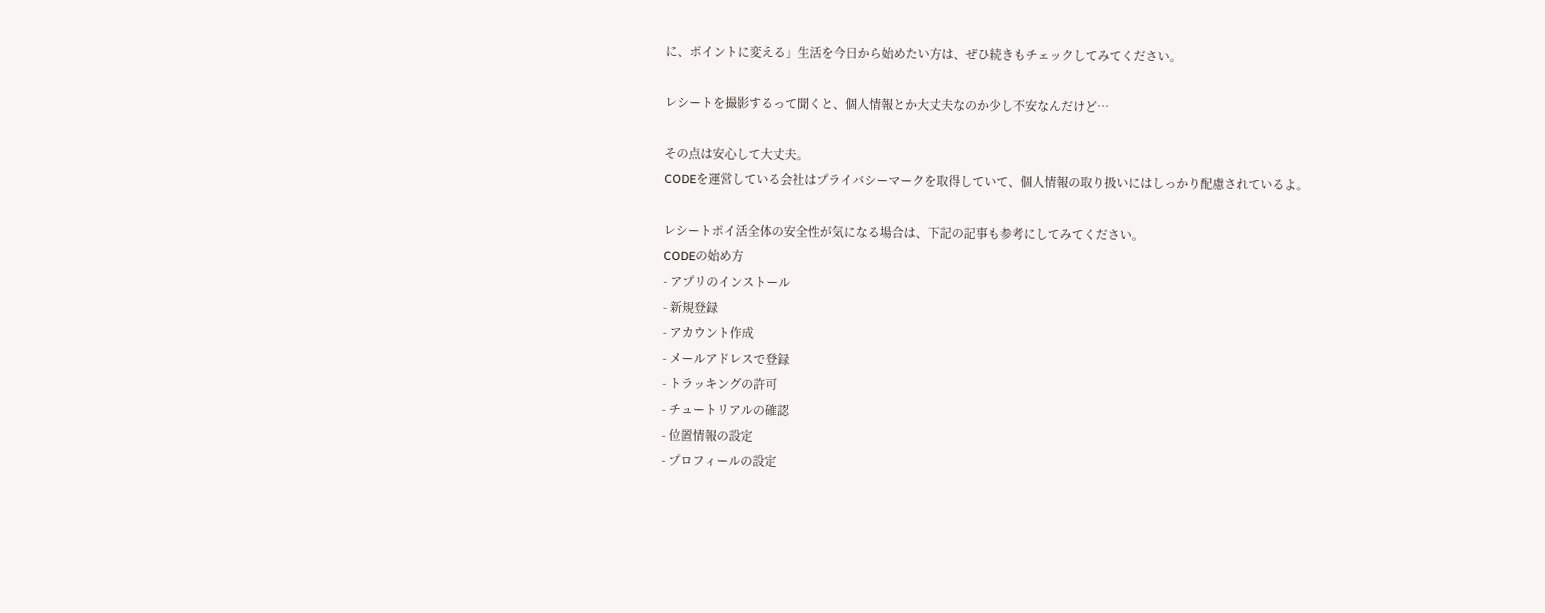に、ポイントに変える」生活を今日から始めたい方は、ぜひ続きもチェックしてみてください。

レシートを撮影するって聞くと、個人情報とか大丈夫なのか少し不安なんだけど…

その点は安心して大丈夫。
CODEを運営している会社はプライバシーマークを取得していて、個人情報の取り扱いにはしっかり配慮されているよ。

レシートポイ活全体の安全性が気になる場合は、下記の記事も参考にしてみてください。
CODEの始め方
- アプリのインストール
- 新規登録
- アカウント作成
- メールアドレスで登録
- トラッキングの許可
- チュートリアルの確認
- 位置情報の設定
- プロフィールの設定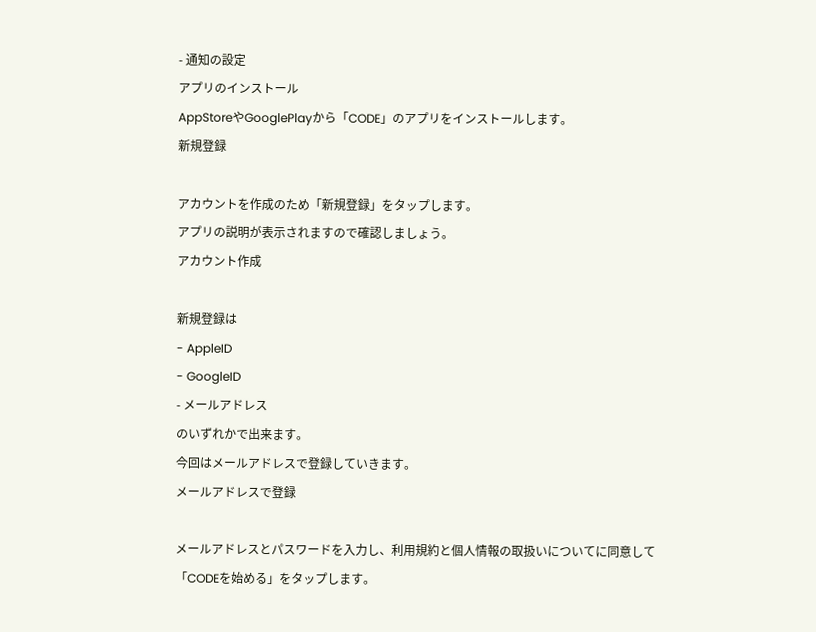- 通知の設定
アプリのインストール
AppStoreやGooglePlayから「CODE」のアプリをインストールします。
新規登録

アカウントを作成のため「新規登録」をタップします。
アプリの説明が表示されますので確認しましょう。
アカウント作成

新規登録は
- AppleID
- GoogleID
- メールアドレス
のいずれかで出来ます。
今回はメールアドレスで登録していきます。
メールアドレスで登録

メールアドレスとパスワードを入力し、利用規約と個人情報の取扱いについてに同意して「CODEを始める」をタップします。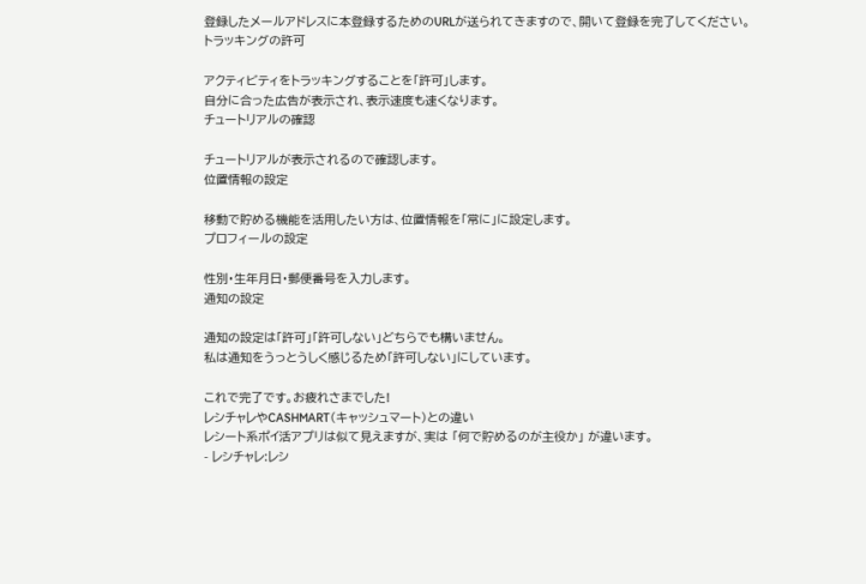登録したメールアドレスに本登録するためのURLが送られてきますので、開いて登録を完了してください。
トラッキングの許可

アクティビティをトラッキングすることを「許可」します。
自分に合った広告が表示され、表示速度も速くなります。
チュートリアルの確認

チュートリアルが表示されるので確認します。
位置情報の設定

移動で貯める機能を活用したい方は、位置情報を「常に」に設定します。
プロフィールの設定

性別・生年月日・郵便番号を入力します。
通知の設定

通知の設定は「許可」「許可しない」どちらでも構いません。
私は通知をうっとうしく感じるため「許可しない」にしています。

これで完了です。お疲れさまでした!
レシチャレやCASHMART(キャッシュマート)との違い
レシート系ポイ活アプリは似て見えますが、実は 「何で貯めるのが主役か」 が違います。
- レシチャレ:レシ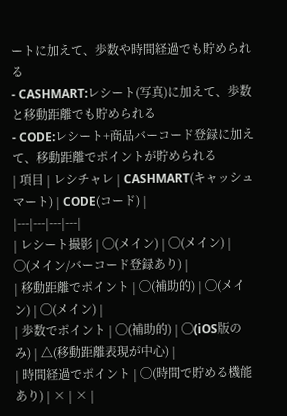ートに加えて、歩数や時間経過でも貯められる
- CASHMART:レシート(写真)に加えて、歩数と移動距離でも貯められる
- CODE:レシート+商品バーコード登録に加えて、移動距離でポイントが貯められる
| 項目 | レシチャレ | CASHMART(キャッシュマート) | CODE(コード) |
|---|---|---|---|
| レシート撮影 | ◯(メイン) | ◯(メイン) | ◯(メイン/バーコード登録あり) |
| 移動距離でポイント | ◯(補助的) | ◯(メイン) | ◯(メイン) |
| 歩数でポイント | ◯(補助的) | ◯(iOS版のみ) | △(移動距離表現が中心) |
| 時間経過でポイント | ◯(時間で貯める機能あり) | × | × |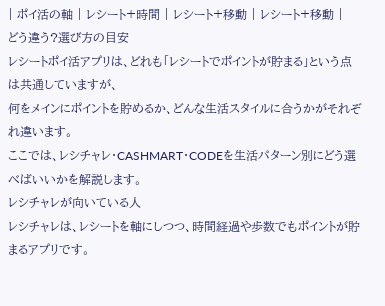| ポイ活の軸 | レシート+時間 | レシート+移動 | レシート+移動 |
どう違う?選び方の目安
レシートポイ活アプリは、どれも「レシートでポイントが貯まる」という点は共通していますが、
何をメインにポイントを貯めるか、どんな生活スタイルに合うかがそれぞれ違います。
ここでは、レシチャレ・CASHMART・CODEを生活パターン別にどう選べばいいかを解説します。
レシチャレが向いている人
レシチャレは、レシートを軸にしつつ、時間経過や歩数でもポイントが貯まるアプリです。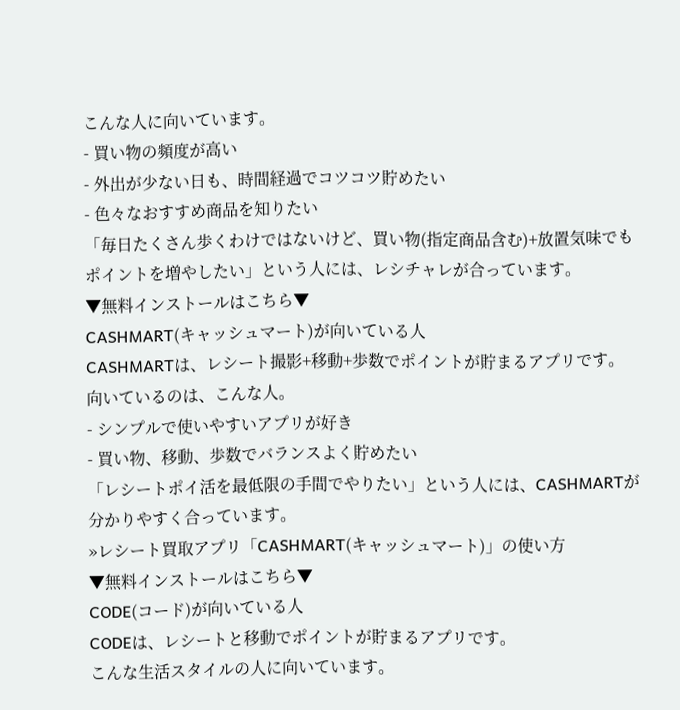こんな人に向いています。
- 買い物の頻度が高い
- 外出が少ない日も、時間経過でコツコツ貯めたい
- 色々なおすすめ商品を知りたい
「毎日たくさん歩くわけではないけど、買い物(指定商品含む)+放置気味でもポイントを増やしたい」という人には、レシチャレが合っています。
▼無料インストールはこちら▼
CASHMART(キャッシュマート)が向いている人
CASHMARTは、レシート撮影+移動+歩数でポイントが貯まるアプリです。
向いているのは、こんな人。
- シンプルで使いやすいアプリが好き
- 買い物、移動、歩数でバランスよく貯めたい
「レシートポイ活を最低限の手間でやりたい」という人には、CASHMARTが分かりやすく合っています。
»レシート買取アプリ「CASHMART(キャッシュマート)」の使い方
▼無料インストールはこちら▼
CODE(コード)が向いている人
CODEは、レシートと移動でポイントが貯まるアプリです。
こんな生活スタイルの人に向いています。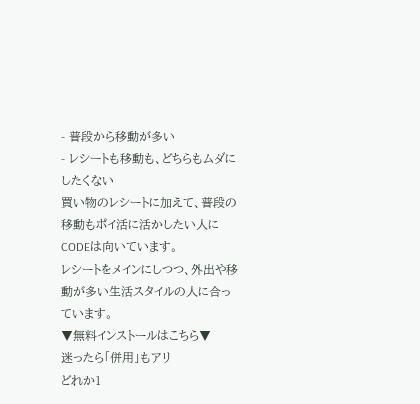- 普段から移動が多い
- レシートも移動も、どちらもムダにしたくない
買い物のレシートに加えて、普段の移動もポイ活に活かしたい人にCODEは向いています。
レシートをメインにしつつ、外出や移動が多い生活スタイルの人に合っています。
▼無料インストールはこちら▼
迷ったら「併用」もアリ
どれか1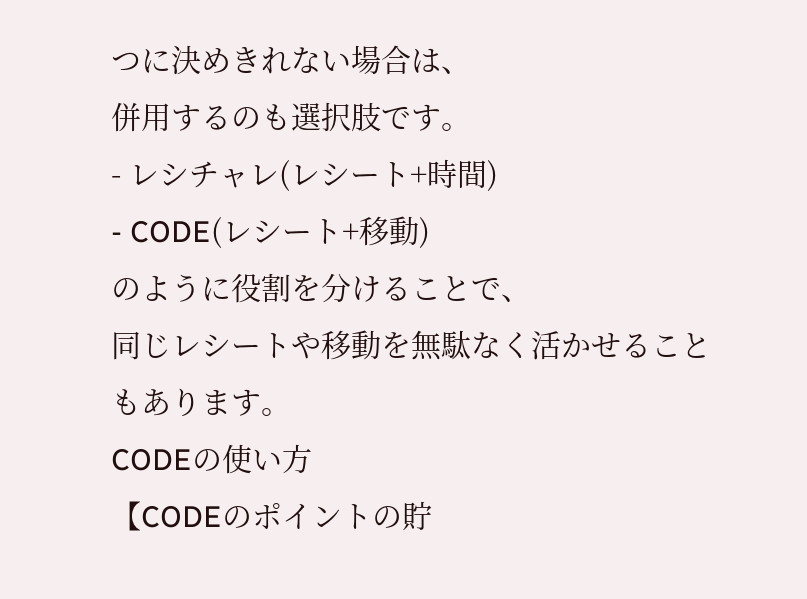つに決めきれない場合は、
併用するのも選択肢です。
- レシチャレ(レシート+時間)
- CODE(レシート+移動)
のように役割を分けることで、
同じレシートや移動を無駄なく活かせることもあります。
CODEの使い方
【CODEのポイントの貯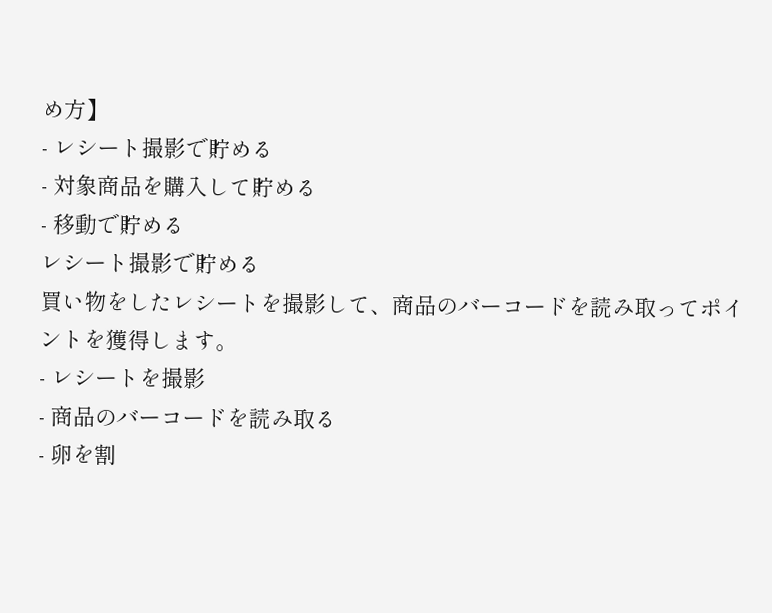め方】
- レシート撮影で貯める
- 対象商品を購入して貯める
- 移動で貯める
レシート撮影で貯める
買い物をしたレシートを撮影して、商品のバーコードを読み取ってポイントを獲得します。
- レシートを撮影
- 商品のバーコードを読み取る
- 卵を割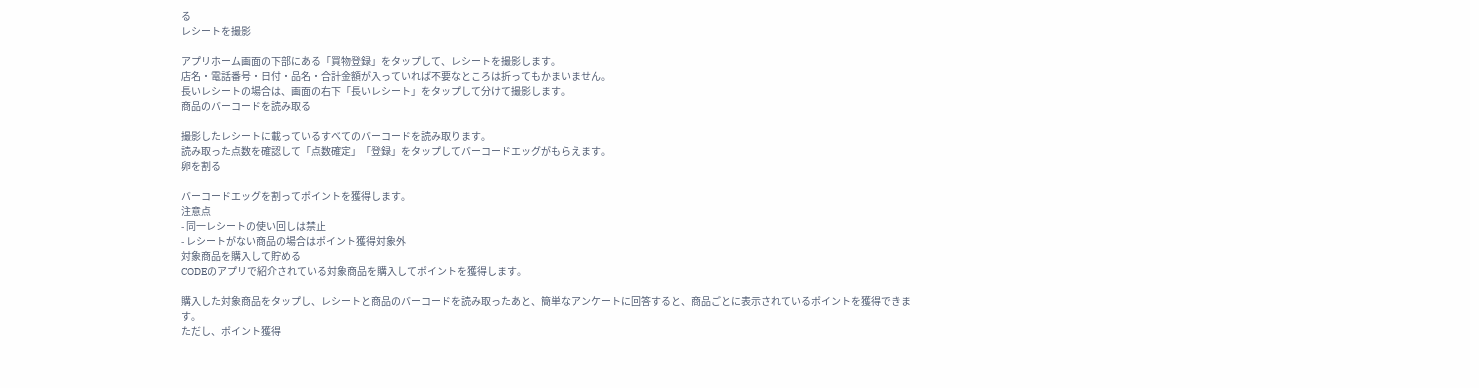る
レシートを撮影

アプリホーム画面の下部にある「買物登録」をタップして、レシートを撮影します。
店名・電話番号・日付・品名・合計金額が入っていれば不要なところは折ってもかまいません。
長いレシートの場合は、画面の右下「長いレシート」をタップして分けて撮影します。
商品のバーコードを読み取る

撮影したレシートに載っているすべてのバーコードを読み取ります。
読み取った点数を確認して「点数確定」「登録」をタップしてバーコードエッグがもらえます。
卵を割る

バーコードエッグを割ってポイントを獲得します。
注意点
- 同一レシートの使い回しは禁止
- レシートがない商品の場合はポイント獲得対象外
対象商品を購入して貯める
CODEのアプリで紹介されている対象商品を購入してポイントを獲得します。

購入した対象商品をタップし、レシートと商品のバーコードを読み取ったあと、簡単なアンケートに回答すると、商品ごとに表示されているポイントを獲得できます。
ただし、ポイント獲得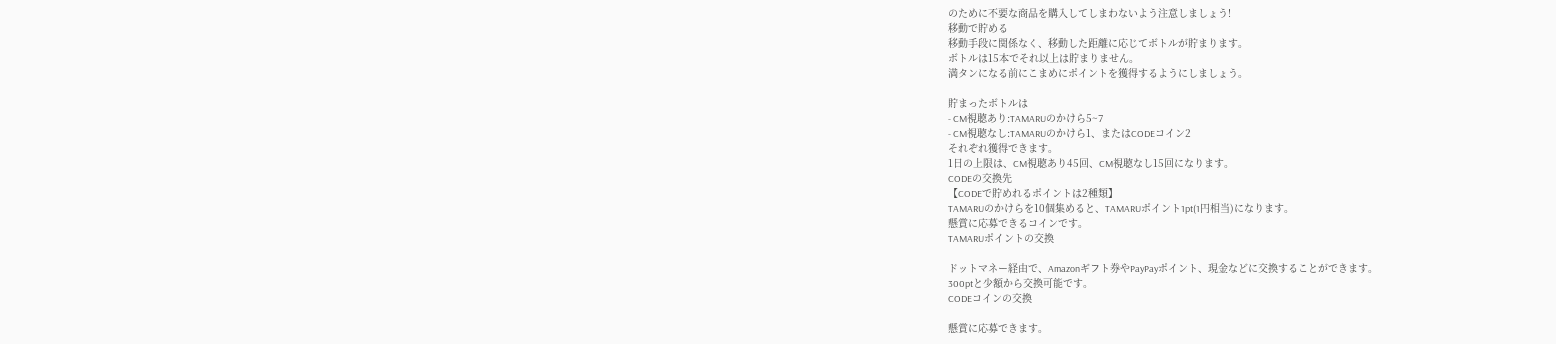のために不要な商品を購入してしまわないよう注意しましょう!
移動で貯める
移動手段に関係なく、移動した距離に応じてボトルが貯まります。
ボトルは15本でそれ以上は貯まりません。
満タンになる前にこまめにポイントを獲得するようにしましょう。

貯まったボトルは
- CM視聴あり:TAMARUのかけら5~7
- CM視聴なし:TAMARUのかけら1、またはCODEコイン2
それぞれ獲得できます。
1日の上限は、CM視聴あり45回、CM視聴なし15回になります。
CODEの交換先
【CODEで貯めれるポイントは2種類】
TAMARUのかけらを10個集めると、TAMARUポイント1pt(1円相当)になります。
懸賞に応募できるコインです。
TAMARUポイントの交換

ドットマネー経由で、Amazonギフト券やPayPayポイント、現金などに交換することができます。
300ptと少額から交換可能です。
CODEコインの交換

懸賞に応募できます。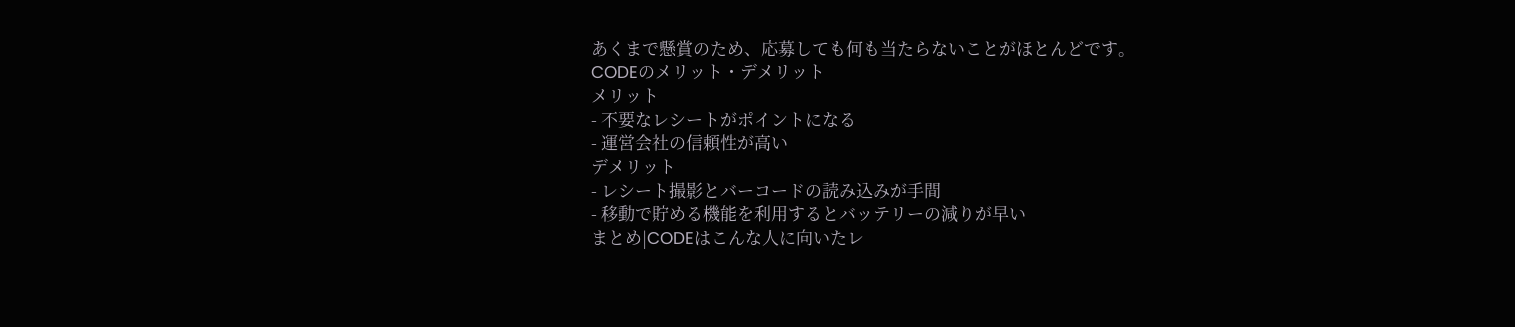あくまで懸賞のため、応募しても何も当たらないことがほとんどです。
CODEのメリット・デメリット
メリット
- 不要なレシートがポイントになる
- 運営会社の信頼性が高い
デメリット
- レシート撮影とバーコードの読み込みが手間
- 移動で貯める機能を利用するとバッテリーの減りが早い
まとめ|CODEはこんな人に向いたレ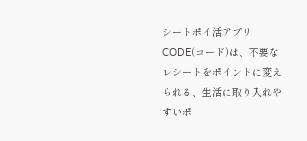シートポイ活アプリ
CODE(コード)は、不要なレシートをポイントに変えられる、生活に取り入れやすいポ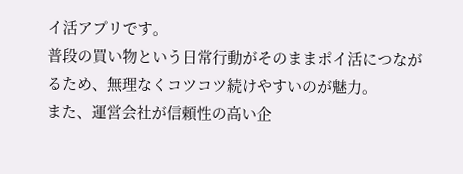イ活アプリです。
普段の買い物という日常行動がそのままポイ活につながるため、無理なくコツコツ続けやすいのが魅力。
また、運営会社が信頼性の高い企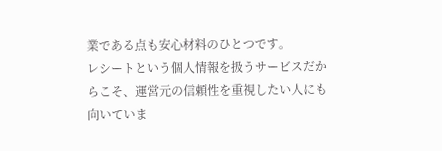業である点も安心材料のひとつです。
レシートという個人情報を扱うサービスだからこそ、運営元の信頼性を重視したい人にも向いていま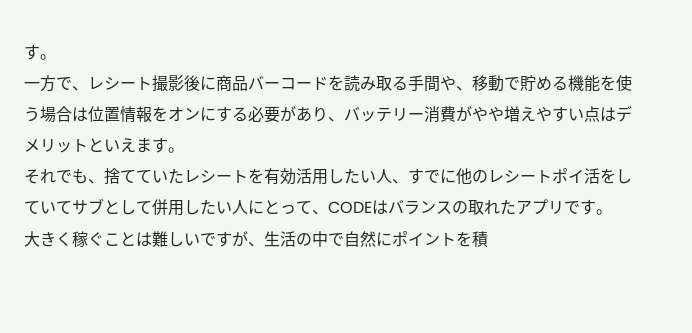す。
一方で、レシート撮影後に商品バーコードを読み取る手間や、移動で貯める機能を使う場合は位置情報をオンにする必要があり、バッテリー消費がやや増えやすい点はデメリットといえます。
それでも、捨てていたレシートを有効活用したい人、すでに他のレシートポイ活をしていてサブとして併用したい人にとって、CODEはバランスの取れたアプリです。
大きく稼ぐことは難しいですが、生活の中で自然にポイントを積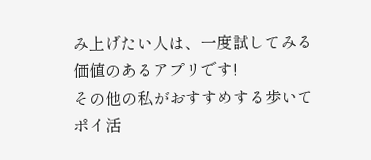み上げたい人は、一度試してみる価値のあるアプリです!
その他の私がおすすめする歩いてポイ活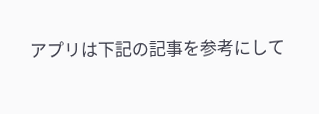アプリは下記の記事を参考にして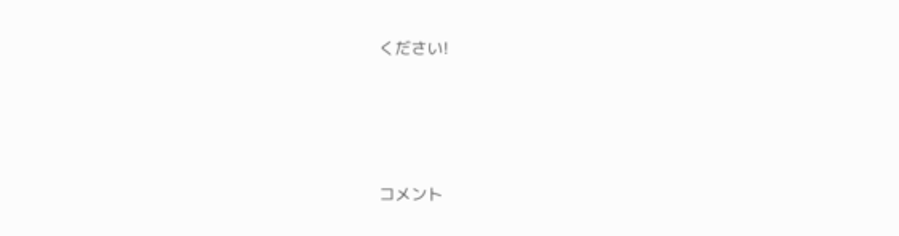ください!




コメント